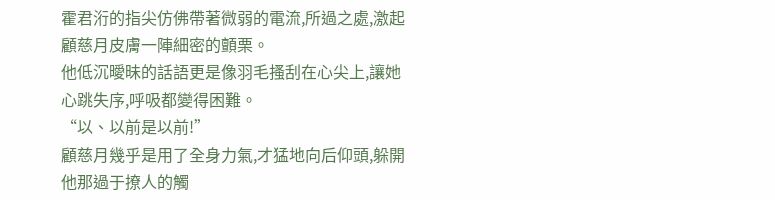霍君洐的指尖仿佛帶著微弱的電流,所過之處,激起顧慈月皮膚一陣細密的顫栗。
他低沉曖昧的話語更是像羽毛搔刮在心尖上,讓她心跳失序,呼吸都變得困難。
“以、以前是以前!”
顧慈月幾乎是用了全身力氣,才猛地向后仰頭,躲開他那過于撩人的觸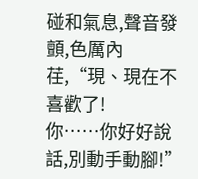碰和氣息,聲音發顫,色厲內荏,“現、現在不喜歡了!
你……你好好說話,別動手動腳!”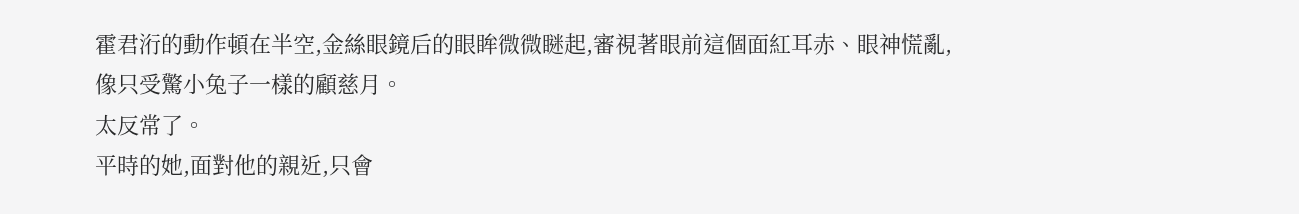霍君洐的動作頓在半空,金絲眼鏡后的眼眸微微瞇起,審視著眼前這個面紅耳赤、眼神慌亂,像只受驚小兔子一樣的顧慈月。
太反常了。
平時的她,面對他的親近,只會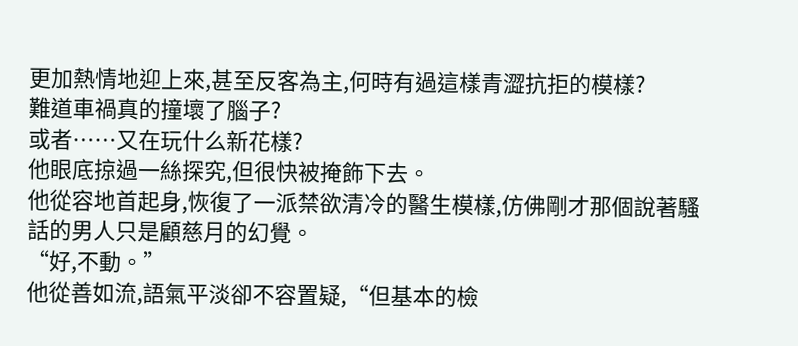更加熱情地迎上來,甚至反客為主,何時有過這樣青澀抗拒的模樣?
難道車禍真的撞壞了腦子?
或者……又在玩什么新花樣?
他眼底掠過一絲探究,但很快被掩飾下去。
他從容地首起身,恢復了一派禁欲清冷的醫生模樣,仿佛剛才那個說著騷話的男人只是顧慈月的幻覺。
“好,不動。”
他從善如流,語氣平淡卻不容置疑,“但基本的檢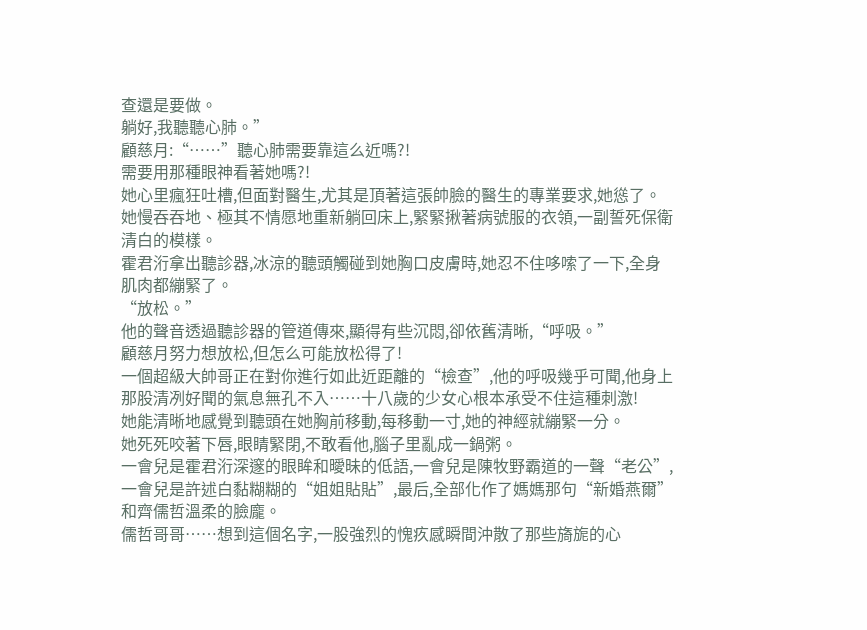查還是要做。
躺好,我聽聽心肺。”
顧慈月:“……”聽心肺需要靠這么近嗎?!
需要用那種眼神看著她嗎?!
她心里瘋狂吐槽,但面對醫生,尤其是頂著這張帥臉的醫生的專業要求,她慫了。
她慢吞吞地、極其不情愿地重新躺回床上,緊緊揪著病號服的衣領,一副誓死保衛清白的模樣。
霍君洐拿出聽診器,冰涼的聽頭觸碰到她胸口皮膚時,她忍不住哆嗦了一下,全身肌肉都繃緊了。
“放松。”
他的聲音透過聽診器的管道傳來,顯得有些沉悶,卻依舊清晰,“呼吸。”
顧慈月努力想放松,但怎么可能放松得了!
一個超級大帥哥正在對你進行如此近距離的“檢查”,他的呼吸幾乎可聞,他身上那股清冽好聞的氣息無孔不入……十八歲的少女心根本承受不住這種刺激!
她能清晰地感覺到聽頭在她胸前移動,每移動一寸,她的神經就繃緊一分。
她死死咬著下唇,眼睛緊閉,不敢看他,腦子里亂成一鍋粥。
一會兒是霍君洐深邃的眼眸和曖昧的低語,一會兒是陳牧野霸道的一聲“老公”,一會兒是許述白黏糊糊的“姐姐貼貼”,最后,全部化作了媽媽那句“新婚燕爾”和齊儒哲溫柔的臉龐。
儒哲哥哥……想到這個名字,一股強烈的愧疚感瞬間沖散了那些旖旎的心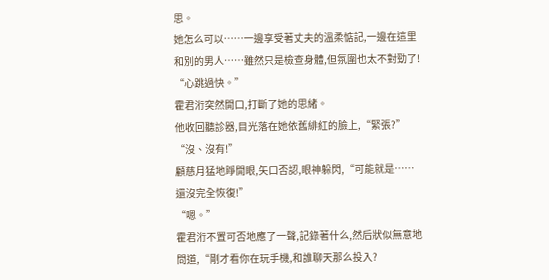思。
她怎么可以……一邊享受著丈夫的溫柔惦記,一邊在這里和別的男人……雖然只是檢查身體,但氛圍也太不對勁了!
“心跳過快。”
霍君洐突然開口,打斷了她的思緒。
他收回聽診器,目光落在她依舊緋紅的臉上,“緊張?”
“沒、沒有!”
顧慈月猛地睜開眼,矢口否認,眼神躲閃,“可能就是……還沒完全恢復!”
“嗯。”
霍君洐不置可否地應了一聲,記錄著什么,然后狀似無意地問道,“剛才看你在玩手機,和誰聊天那么投入?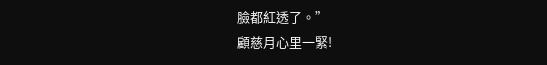臉都紅透了。”
顧慈月心里一緊!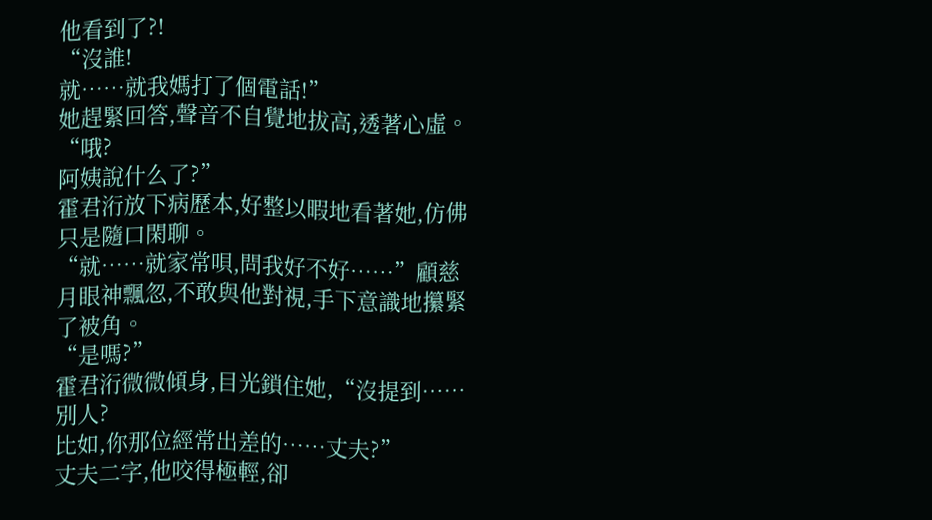他看到了?!
“沒誰!
就……就我媽打了個電話!”
她趕緊回答,聲音不自覺地拔高,透著心虛。
“哦?
阿姨說什么了?”
霍君洐放下病歷本,好整以暇地看著她,仿佛只是隨口閑聊。
“就……就家常唄,問我好不好……”顧慈月眼神飄忽,不敢與他對視,手下意識地攥緊了被角。
“是嗎?”
霍君洐微微傾身,目光鎖住她,“沒提到……別人?
比如,你那位經常出差的……丈夫?”
丈夫二字,他咬得極輕,卻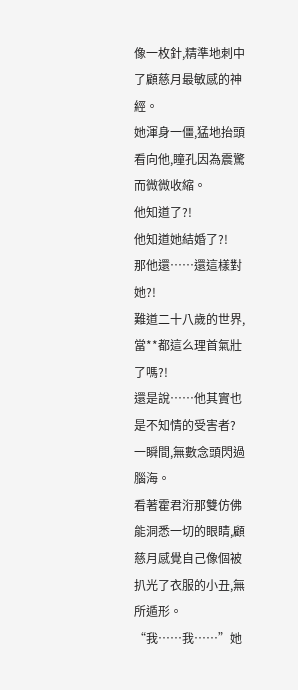像一枚針,精準地刺中了顧慈月最敏感的神經。
她渾身一僵,猛地抬頭看向他,瞳孔因為震驚而微微收縮。
他知道了?!
他知道她結婚了?!
那他還……還這樣對她?!
難道二十八歲的世界,當**都這么理首氣壯了嗎?!
還是說……他其實也是不知情的受害者?
一瞬間,無數念頭閃過腦海。
看著霍君洐那雙仿佛能洞悉一切的眼睛,顧慈月感覺自己像個被扒光了衣服的小丑,無所遁形。
“我……我……”她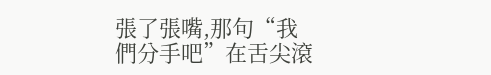張了張嘴,那句“我們分手吧”在舌尖滾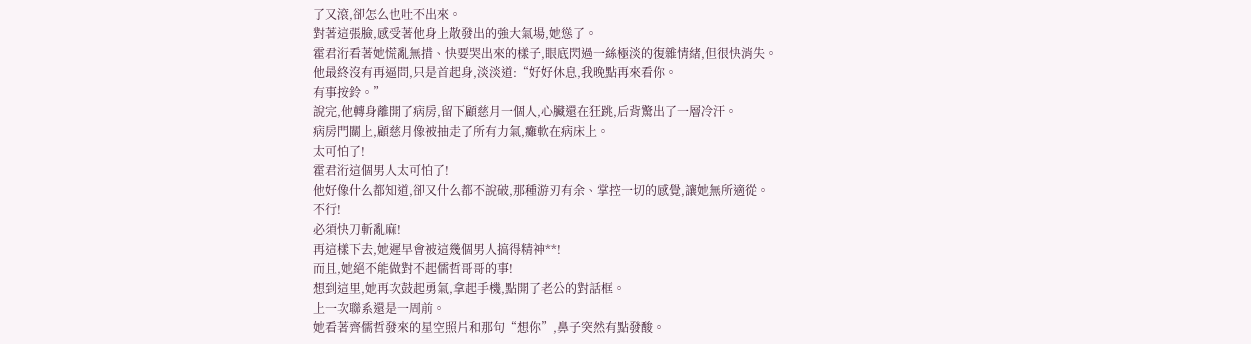了又滾,卻怎么也吐不出來。
對著這張臉,感受著他身上散發出的強大氣場,她慫了。
霍君洐看著她慌亂無措、快要哭出來的樣子,眼底閃過一絲極淡的復雜情緒,但很快消失。
他最終沒有再逼問,只是首起身,淡淡道:“好好休息,我晚點再來看你。
有事按鈴。”
說完,他轉身離開了病房,留下顧慈月一個人,心臟還在狂跳,后背驚出了一層冷汗。
病房門關上,顧慈月像被抽走了所有力氣,癱軟在病床上。
太可怕了!
霍君洐這個男人太可怕了!
他好像什么都知道,卻又什么都不說破,那種游刃有余、掌控一切的感覺,讓她無所適從。
不行!
必須快刀斬亂麻!
再這樣下去,她遲早會被這幾個男人搞得精神**!
而且,她絕不能做對不起儒哲哥哥的事!
想到這里,她再次鼓起勇氣,拿起手機,點開了老公的對話框。
上一次聯系還是一周前。
她看著齊儒哲發來的星空照片和那句“想你”,鼻子突然有點發酸。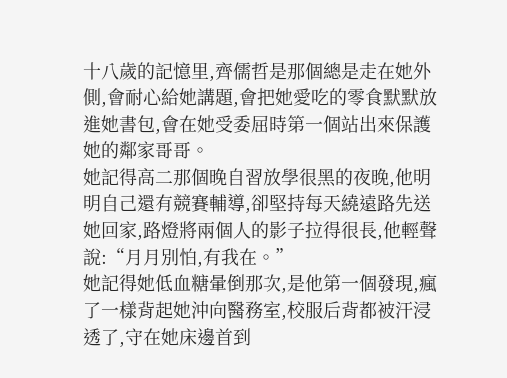十八歲的記憶里,齊儒哲是那個總是走在她外側,會耐心給她講題,會把她愛吃的零食默默放進她書包,會在她受委屈時第一個站出來保護她的鄰家哥哥。
她記得高二那個晚自習放學很黑的夜晚,他明明自己還有競賽輔導,卻堅持每天繞遠路先送她回家,路燈將兩個人的影子拉得很長,他輕聲說:“月月別怕,有我在。”
她記得她低血糖暈倒那次,是他第一個發現,瘋了一樣背起她沖向醫務室,校服后背都被汗浸透了,守在她床邊首到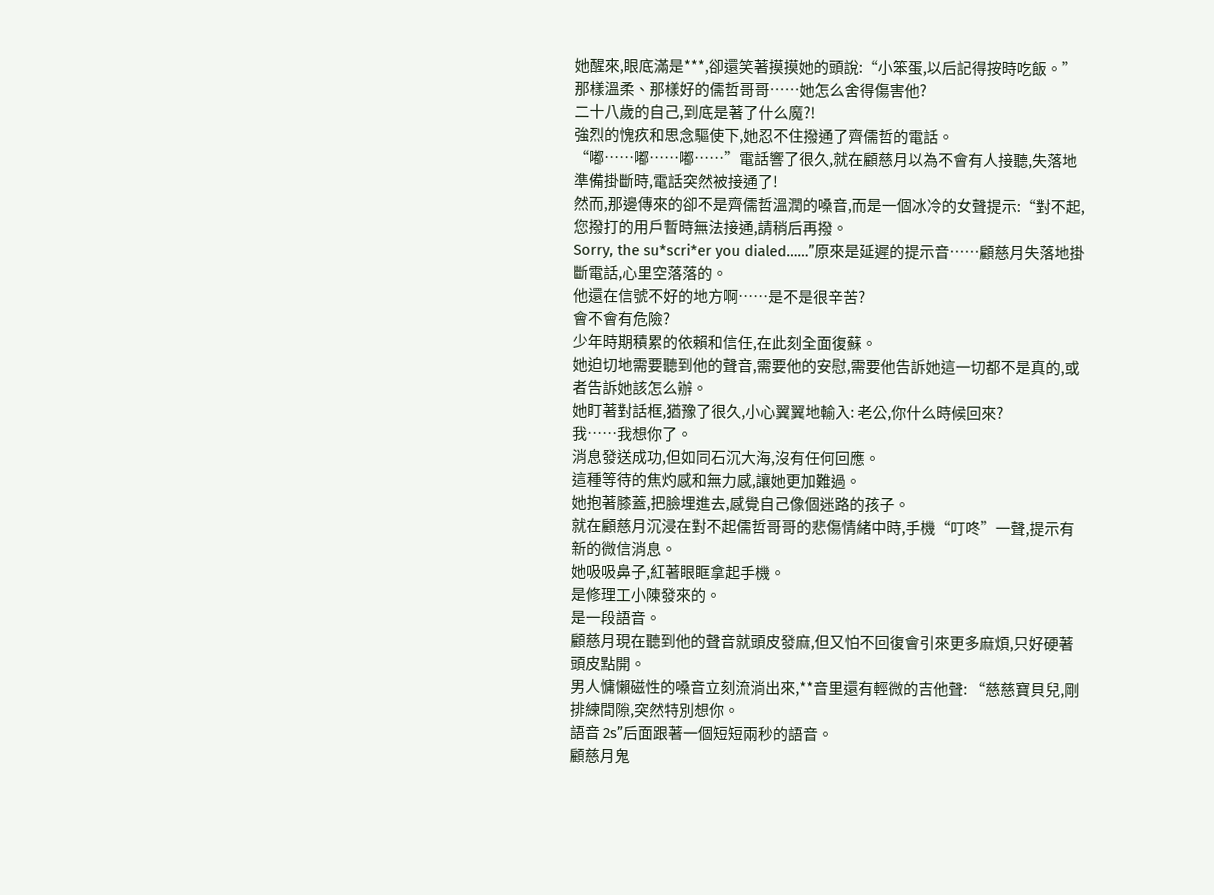她醒來,眼底滿是***,卻還笑著摸摸她的頭說:“小笨蛋,以后記得按時吃飯。”
那樣溫柔、那樣好的儒哲哥哥……她怎么舍得傷害他?
二十八歲的自己,到底是著了什么魔?!
強烈的愧疚和思念驅使下,她忍不住撥通了齊儒哲的電話。
“嘟……嘟……嘟……”電話響了很久,就在顧慈月以為不會有人接聽,失落地準備掛斷時,電話突然被接通了!
然而,那邊傳來的卻不是齊儒哲溫潤的嗓音,而是一個冰冷的女聲提示:“對不起,您撥打的用戶暫時無法接通,請稍后再撥。
Sorry, the su*scri*er you dialed……”原來是延遲的提示音……顧慈月失落地掛斷電話,心里空落落的。
他還在信號不好的地方啊……是不是很辛苦?
會不會有危險?
少年時期積累的依賴和信任,在此刻全面復蘇。
她迫切地需要聽到他的聲音,需要他的安慰,需要他告訴她這一切都不是真的,或者告訴她該怎么辦。
她盯著對話框,猶豫了很久,小心翼翼地輸入: 老公,你什么時候回來?
我……我想你了。
消息發送成功,但如同石沉大海,沒有任何回應。
這種等待的焦灼感和無力感,讓她更加難過。
她抱著膝蓋,把臉埋進去,感覺自己像個迷路的孩子。
就在顧慈月沉浸在對不起儒哲哥哥的悲傷情緒中時,手機“叮咚”一聲,提示有新的微信消息。
她吸吸鼻子,紅著眼眶拿起手機。
是修理工小陳發來的。
是一段語音。
顧慈月現在聽到他的聲音就頭皮發麻,但又怕不回復會引來更多麻煩,只好硬著頭皮點開。
男人慵懶磁性的嗓音立刻流淌出來,**音里還有輕微的吉他聲: “慈慈寶貝兒,剛排練間隙,突然特別想你。
語音 2s”后面跟著一個短短兩秒的語音。
顧慈月鬼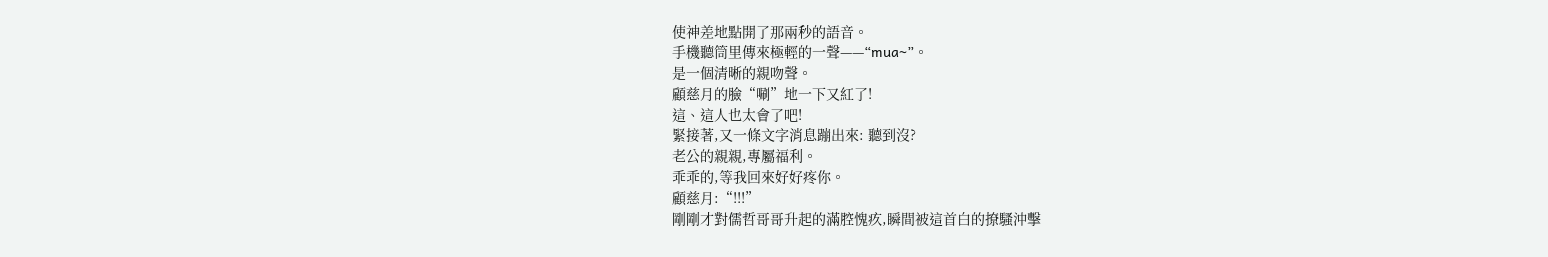使神差地點開了那兩秒的語音。
手機聽筒里傳來極輕的一聲——“mua~”。
是一個清晰的親吻聲。
顧慈月的臉“唰”地一下又紅了!
這、這人也太會了吧!
緊接著,又一條文字消息蹦出來: 聽到沒?
老公的親親,專屬福利。
乖乖的,等我回來好好疼你。
顧慈月:“!!!”
剛剛才對儒哲哥哥升起的滿腔愧疚,瞬間被這首白的撩騷沖擊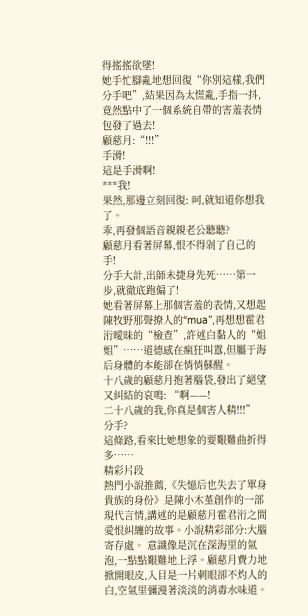得搖搖欲墜!
她手忙腳亂地想回復“你別這樣,我們分手吧”,結果因為太慌亂,手指一抖,竟然點中了一個系統自帶的害羞表情包發了過去!
顧慈月:“!!!”
手滑!
這是手滑啊!
***我!
果然,那邊立刻回復: 呵,就知道你想我了。
乖,再發個語音親親老公聽聽?
顧慈月看著屏幕,恨不得剁了自己的手!
分手大計,出師未捷身先死……第一步,就徹底跑偏了!
她看著屏幕上那個害羞的表情,又想起陳牧野那聲撩人的“mua”,再想想霍君洐曖昧的“檢查”,許述白黏人的“姐姐”……道德感在瘋狂叫囂,但屬于海后身體的本能卻在悄悄蘇醒。
十八歲的顧慈月抱著腦袋,發出了絕望又糾結的哀鳴: “啊——!
二十八歲的我,你真是個害人精!!!”
分手?
這條路,看來比她想象的要艱難曲折得多……
精彩片段
熱門小說推薦,《失憶后也失去了單身貴族的身份》是陳小木堇創作的一部現代言情,講述的是顧慈月霍君洐之間愛恨糾纏的故事。小說精彩部分:大腦寄存處。 意識像是沉在深海里的氣泡,一點點艱難地上浮。顧慈月費力地掀開眼皮,入目是一片刺眼卻不灼人的白,空氣里彌漫著淡淡的消毒水味道。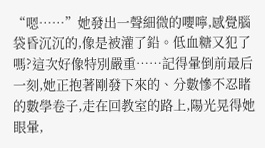“嗯……”她發出一聲細微的嚶嚀,感覺腦袋昏沉沉的,像是被灌了鉛。低血糖又犯了嗎?這次好像特別嚴重……記得暈倒前最后一刻,她正抱著剛發下來的、分數慘不忍睹的數學卷子,走在回教室的路上,陽光晃得她眼暈,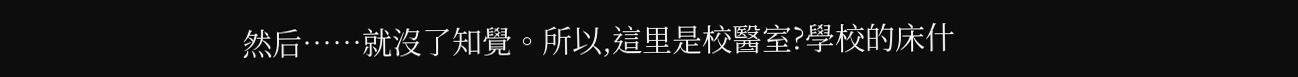然后……就沒了知覺。所以,這里是校醫室?學校的床什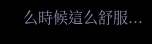么時候這么舒服...